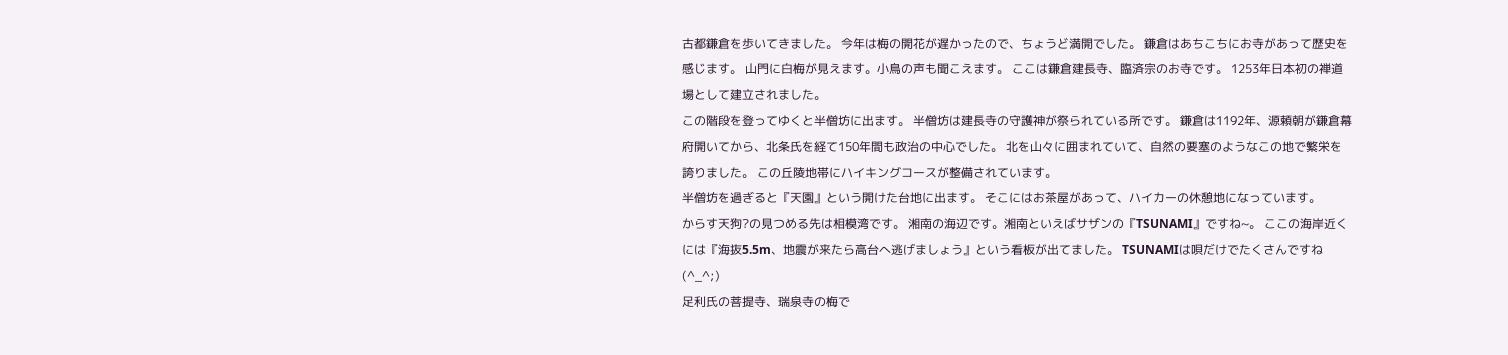古都鎌倉を歩いてきました。 今年は梅の開花が遅かったので、ちょうど満開でした。 鎌倉はあちこちにお寺があって歴史を感じます。 山門に白梅が見えます。小鳥の声も聞こえます。 ここは鎌倉建長寺、臨済宗のお寺です。 1253年日本初の禅道場として建立されました。
この階段を登ってゆくと半僧坊に出ます。 半僧坊は建長寺の守護神が祭られている所です。 鎌倉は1192年、源頼朝が鎌倉幕府開いてから、北条氏を経て150年間も政治の中心でした。 北を山々に囲まれていて、自然の要塞のようなこの地で繁栄を誇りました。 この丘陵地帯にハイキングコースが整備されています。
半僧坊を過ぎると『天園』という開けた台地に出ます。 そこにはお茶屋があって、ハイカーの休憩地になっています。
からす天狗?の見つめる先は相模湾です。 湘南の海辺です。湘南といえばサザンの『TSUNAMI』ですね~。 ここの海岸近くには『海抜5.5m、地震が来たら高台へ逃げましょう』という看板が出てました。 TSUNAMIは唄だけでたくさんですね(^_^;)
足利氏の菩提寺、瑞泉寺の梅で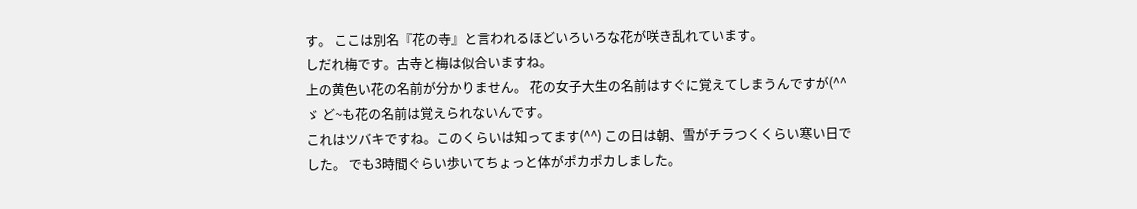す。 ここは別名『花の寺』と言われるほどいろいろな花が咲き乱れています。
しだれ梅です。古寺と梅は似合いますね。
上の黄色い花の名前が分かりません。 花の女子大生の名前はすぐに覚えてしまうんですが(^^ゞ ど~も花の名前は覚えられないんです。
これはツバキですね。このくらいは知ってます(^^) この日は朝、雪がチラつくくらい寒い日でした。 でも3時間ぐらい歩いてちょっと体がポカポカしました。